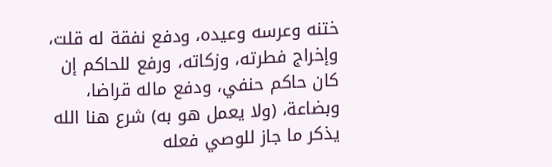ختنه وعرسه وعيده، ودفع نفقة له قلت، وإخراج فطرته، وزكاته، ورفع للحاكم إن كان حاكم حنفي، ودفع ماله قراضا، وبضاعة، (ولا يعمل هو به) شرع هنا الله يذكر ما جاز للوصي فعله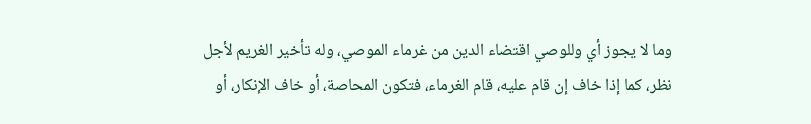وما لا يجوز أي وللوصي اقتضاء الدين من غرماء الموصي، وله تأخير الغريم لأجل نظر، كما إذا خاف إن قام عليه، قام الغرماء، فتكون المحاصة، أو خاف الإنكار، أو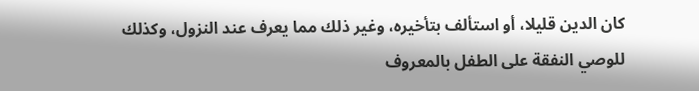كان الدين قليلا، أو استألف بتأخيره، وغير ذلك مما يعرف عند النزول، وكذلك للوصي النفقة على الطفل بالمعروف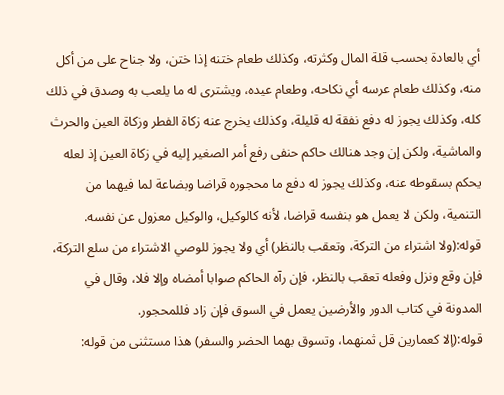أي بالعادة بحسب قلة المال وكثرته، وكذلك طعام ختنه إذا ختن، ولا جناح على من أكل منه، وكذلك طعام عرسه أي نكاحه، وطعام عيده، ويشترى له ما يلعب به وصدق في ذلك كله، وكذلك يجوز له دفع نفقة له قليلة، وكذلك يخرج عنه زكاة الفطر وزكاة العين والحرث والماشية، ولكن إن وجد هنالك حاكم حنفى رفع أمر الصغير إليه في زكاة العين إذ لعله يحكم بسقوطه عنه، وكذلك يجوز له دفع ما محجوره قراضا وبضاعة لما فيهما من التنمية، ولكن لا يعمل هو بنفسه قراضا، لأنه كالوكيل، والوكيل معزول عن نفسه. قوله:(ولا اشتراء من التركة، وتعقب بالنظر) أي ولا يجوز للوصي الاشتراء من سلع التركة، فإن وقع ونزل وفعله تعقب بالنظر، فإن رآه الحاكم صوابا أمضاه وإلا فلا، وقال في المدونة في كتاب الدور والأرضين يعمل في السوق فإن زاد فللمحجور.
قوله:(إلا كعمارين قل ثمنهما، وتسوق بهما الحضر والسفر) هذا مستثنى من قوله: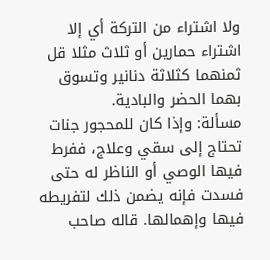ولا اشتراء من التركة أي إلا اشتراء حمارين أو ثلاث مثلا قل ثمنهما كثلاثة دنانير وتسوق بهما الحضر والبادية.
مسألة: وإذا كان للمحجور جنات تحتاج إلى سقي وعلاج، ففرط فيها الوصي أو الناظر له حتى فسدت فإنه يضمن ذلك لتفريطه فيها وإهمالها. قاله صاحب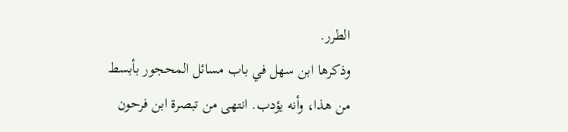الطرر.
وذكرها ابن سهل في باب مسائل المحجور بأبسط من هذا، وأنه يؤدب. انتهى من تبصرة ابن فرحون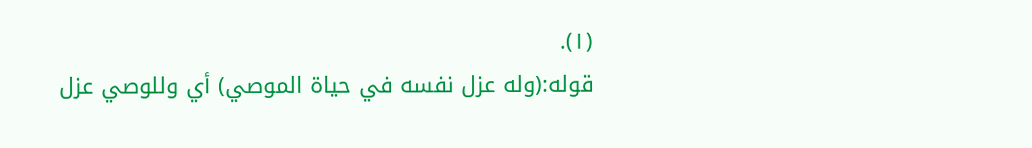(١).
قوله:(وله عزل نفسه في حياة الموصي) أي وللوصي عزل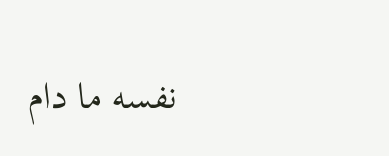نفسه ما دام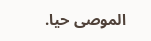الموصى حيا.